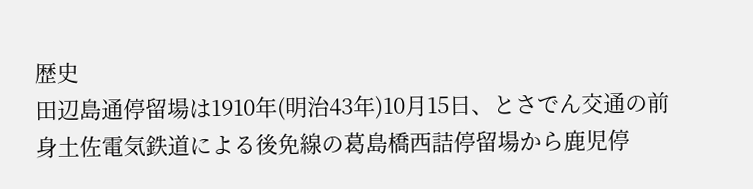歴史
田辺島通停留場は1910年(明治43年)10月15日、とさでん交通の前身土佐電気鉄道による後免線の葛島橋西詰停留場から鹿児停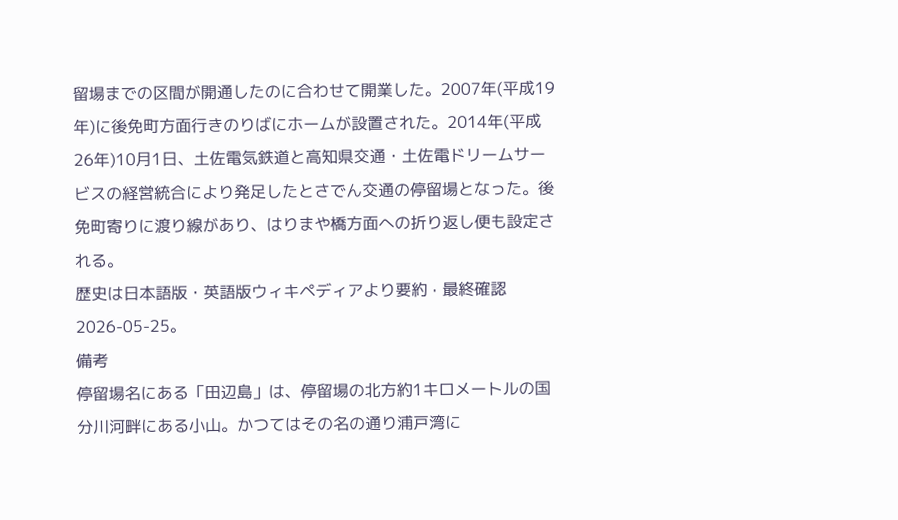留場までの区間が開通したのに合わせて開業した。2007年(平成19年)に後免町方面行きのりばにホームが設置された。2014年(平成26年)10月1日、土佐電気鉄道と高知県交通・土佐電ドリームサービスの経営統合により発足したとさでん交通の停留場となった。後免町寄りに渡り線があり、はりまや橋方面への折り返し便も設定される。
歴史は日本語版・英語版ウィキペディアより要約 · 最終確認 2026-05-25。
備考
停留場名にある「田辺島」は、停留場の北方約1キロメートルの国分川河畔にある小山。かつてはその名の通り浦戸湾に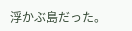浮かぶ島だった。